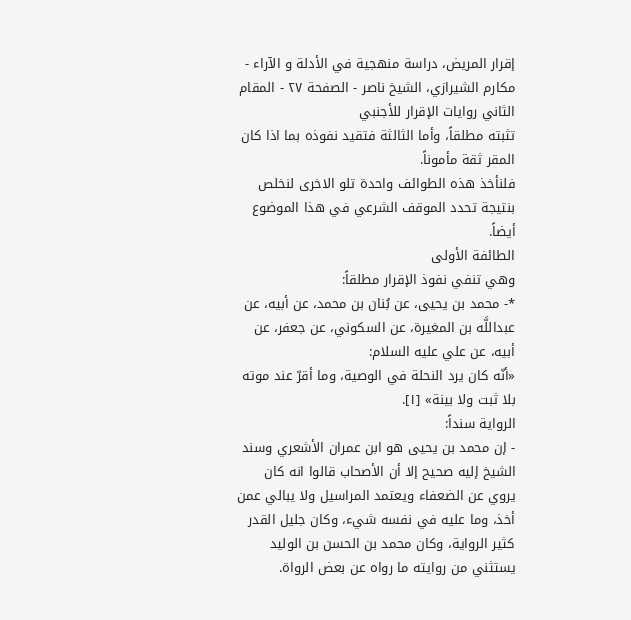إقرار المريض، دراسة منهجية في الأدلة و الآراء - مكارم الشيرازي، الشيخ ناصر - الصفحة ٢٧ - المقام الثاني روايات الإقرار للأجنبي
تثبته مطلقاً، وأما الثالثة فتقيد نفوذه بما اذا كان المقر ثقة مأموناً.
فلنأخذ هذه الطوائف واحدة تلو الاخرى لنخلص بنتيجة تحدد الموقف الشرعي في هذا الموضوع أيضاً.
الطائفة الأولى
وهي تنفي نفوذ الإقرار مطلقاً:
*- محمد بن يحيى، عن بُنان بن محمد، عن أبيه، عن عبداللَّه بن المغيرة، عن السكوني، عن جعفر، عن أبيه، عن علي عليه السلام:
«أنّه كان يرد النحلة في الوصية، وما أقرّ عند موته بلا ثبت ولا بينة» [١].
الرواية سنداً:
- إن محمد بن يحيى هو ابن عمران الأشعري وسند الشيخ إليه صحيح إلا أن الأصحاب قالوا انه كان يروي عن الضعفاء ويعتمد المراسيل ولا يبالي عمن أخذ، وما عليه في نفسه شيء، وكان جليل القدر كثير الرواية، وكان محمد بن الحسن بن الوليد يستثني من روايته ما رواه عن بعض الرواة.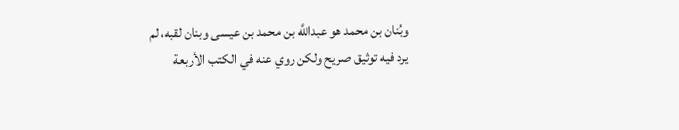وبُنان بن محمد هو عبداللَّه بن محمد بن عيسى وبنان لقبه، لم يرد فيه توثيق صريح ولكن روي عنه في الكتب الأربعة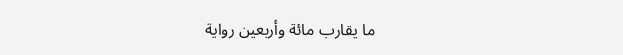ما يقارب مائة وأربعين رواية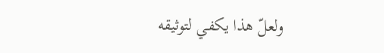ولعلّ هذا يكفي لتوثيقه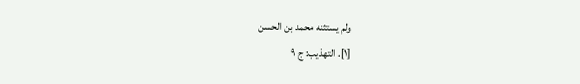ولم يستثنه محمد بن الحسن
[١]. التهذيب: ج ٩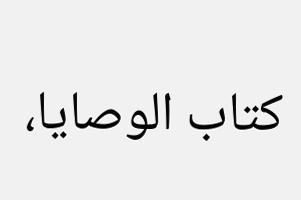كتاب الوصايا،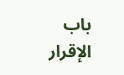باب الإقرار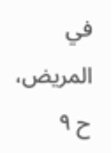في المريض، ح ٩